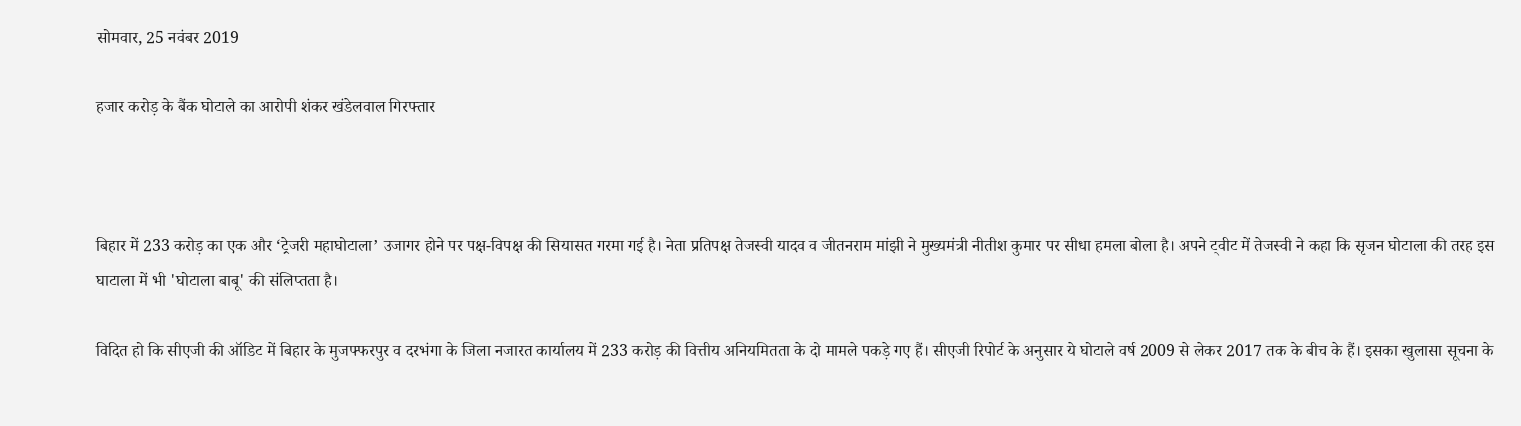सोमवार, 25 नवंबर 2019

हजार करोड़ के बैंक घोटाले का आरोपी शंकर खंडेलवाल गिरफ्तार



बिहार में 233 करोड़ का एक और ‘ट्रेजरी महाघोटाला’ उजागर होने पर पक्ष-विपक्ष की सियासत गरमा गई है। नेता प्रतिपक्ष तेजस्‍वी यादव व जीतनराम मांझी ने मुख्‍यमंत्री नीतीश कुमार पर सीधा हमला बोला है। अपने ट्वीट में तेजस्‍वी ने कहा कि सृजन घोटाला की तरह इस घाटाला में भी 'घोटाला बाबू' की संलिप्‍तता है।

विदित हो कि सीएजी की ऑडिट में बिहार के मुजफ्फरपुर व दरभंगा के जिला नजारत कार्यालय में 233 करोड़ की वित्तीय अनियमितता के दो मामले पकड़े गए हैं। सीएजी रिपोर्ट के अनुसार ये घोटाले वर्ष 2009 से लेकर 2017 तक के बीच के हैं। इसका खुलासा सूचना के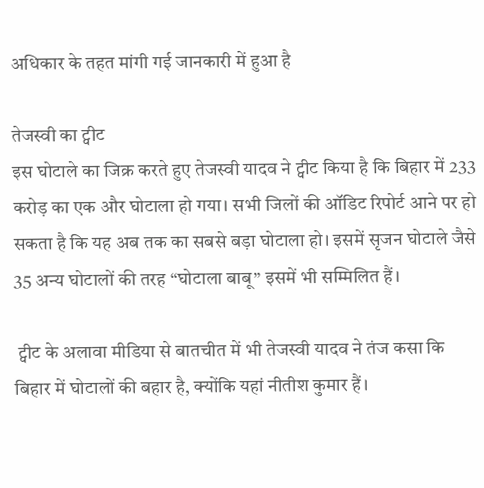अधिकार के तहत मांगी गई जानकारी में हुआ है

तेजस्‍वी का ट्वीट
इस घोटाले का जिक्र करते हुए तेजस्‍वी यादव ने ट्वीट किया है कि बिहार में 233 करोड़ का एक और घोटाला हो गया। सभी जिलों की ऑडिट रिपोर्ट आने पर हो सकता है कि यह अब तक का सबसे बड़ा घोटाला हो। इसमें सृजन घोटाले जैसे 35 अन्य घोटालों की तरह “घोटाला बाबू” इसमें भी सम्मिलित हैं।

 ट्वीट के अलावा मीडिया से बातचीत में भी तेजस्‍वी यादव ने तंज कसा कि बिहार में घोटालों की बहार है, क्‍योंकि यहां नीतीश कुमार हैं।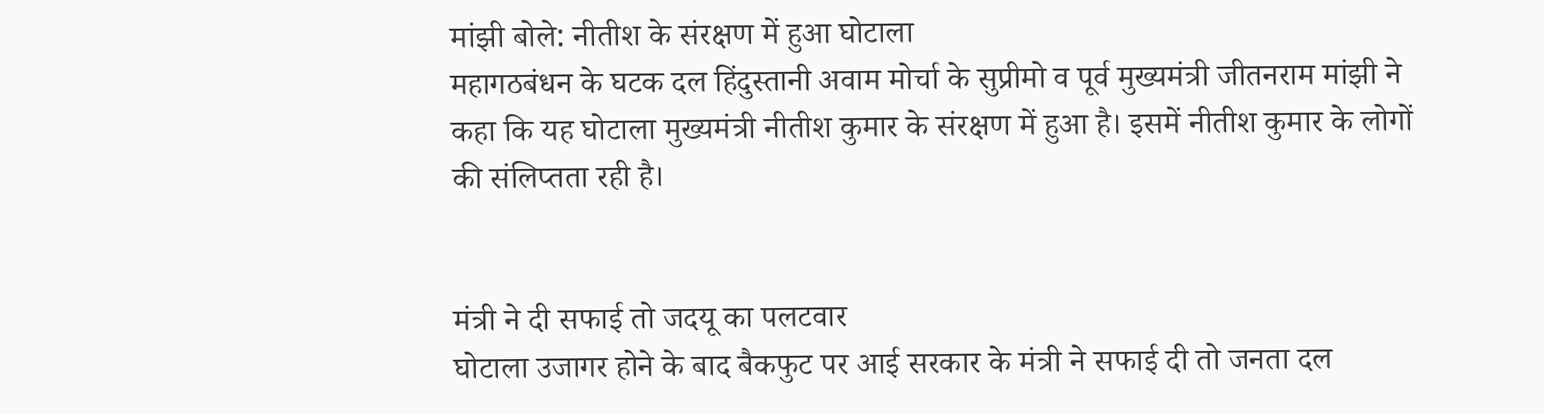मांझी बोले: नीतीश के संरक्षण में हुआ घोटाला
महागठबंधन के घटक दल हिंदुस्‍तानी अवाम मोर्चा के सुप्रीमो व पूर्व मुख्‍यमंत्री जीतनराम मांझी ने कहा कि यह घोटाला मुख्‍यमंत्री नीतीश कुमार के संरक्षण में हुआ है। इसमें नीतीश कुमार के लोगों की संलिप्‍तता रही है।


मंत्री ने दी सफाई तो जदयू का पलटवार
घोटाला उजागर होने के बाद बैकफुट पर आई सरकार के मंत्री ने सफाई दी तो जनता दल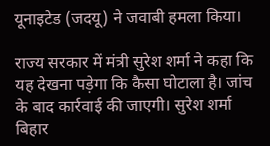यूनाइटेड (जदयू) ने जवाबी हमला किया।

राज्‍य सरकार में मंत्री सुरेश शर्मा ने कहा कि यह देखना पड़ेगा कि कैसा घोटाला है। जांच के बाद कार्रवाई की जाएगी। सुरेश शर्मा बिहार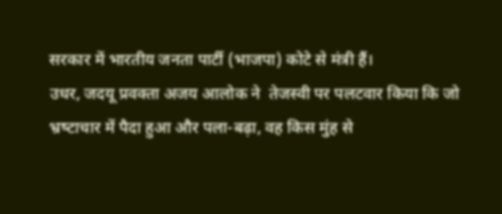सरकार में भारतीय जनता पार्टी (भाजपा) कोटे से मंत्री हैं।
उधर, जदयू प्रवक्‍ता अजय आलोक ने  तेजस्‍वी पर पलटवार किया कि जो भ्रष्‍टाचार में पैदा हुआ और पला-बढ़ा, वह किस मुंह से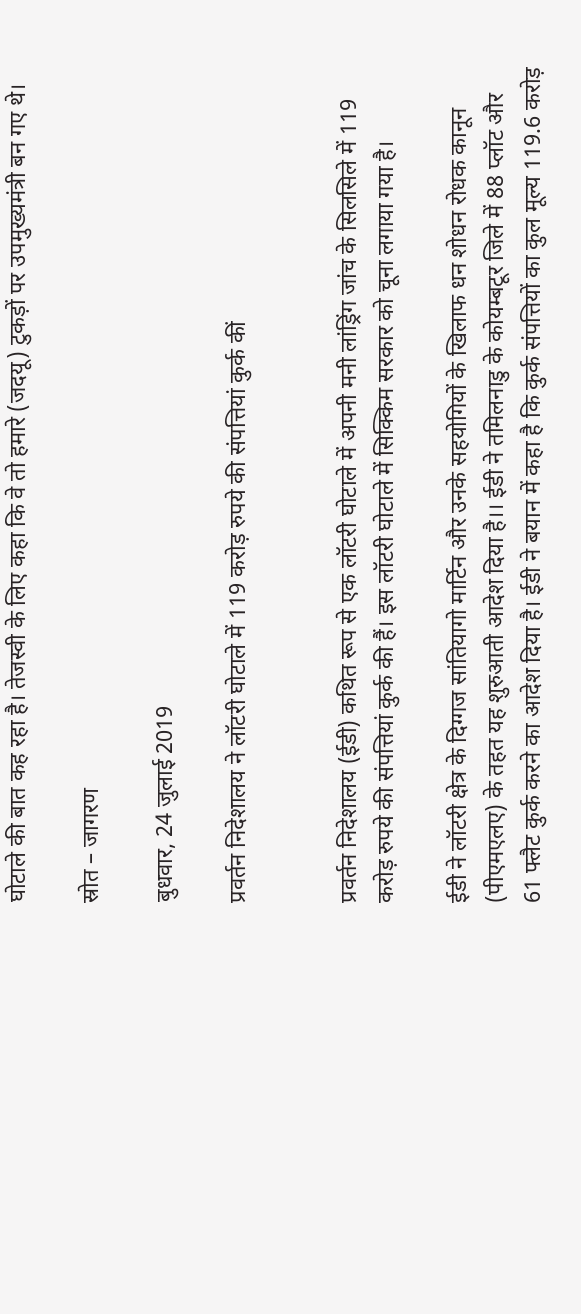घोटाले की बात कह रहा है। तेजस्‍वी के लिए कहा कि वे तो हमारे (जदयू) टुकड़ों पर उपमुख्‍यमंत्री बन गए थे।

स्रोत – जागरण

बुधवार, 24 जुलाई 2019

प्रवर्तन निदेशालय ने लॉटरी घोटाले में 119 करोड़ रुपये की संपत्तियां कुर्क कीं


प्रवर्तन निदेशालय (ईडी) कथित रूप से एक लॉटरी घोटाले में अपनी मनी लांड्रिंग जांच के सिलसिले में 119 करोड़ रुपये की संपत्तियां कुर्क की हैं। इस लॉटरी घोटाले में सिक्किम सरकार को चूना लगाया गया है।

ईडी ने लॉटरी क्षेत्र के दिग्गज सांतियागो मार्टिन और उनके सहयोगियों के खिलाफ धन शोधन रोधक कानून (पीएमएलए) के तहत यह शुरुआती आदेश दिया है।। ईडी ने तमिलनाडु के कोयम्बटूर जिले में 88 प्लॉट और 61 फ्लैट कुर्क करने का आदेश दिया है। ईडी ने बयान में कहा है कि कुर्क संपत्तियों का कुल मूल्य 119.6 करोड़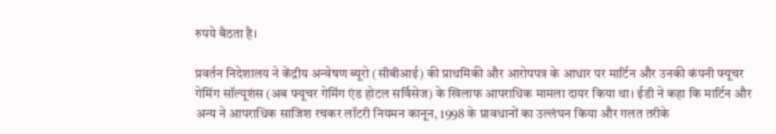रुपये बैठता है।

प्रवर्तन निदेशालय ने केंद्रीय अन्वेषण ब्यूरो (सीबीआई) की प्राथमिकी और आरोपपत्र के आधार पर मार्टिन और उनकी कंपनी फ्यूचर गेमिंग सॉल्यूशंस (अब फ्यूचर गेमिंग एंड होटल सर्विसेज) के खिलाफ आपराधिक मामला दायर किया था। ईडी ने कहा कि मार्टिन और अन्य ने आपराधिक साजिश रचकर लॉटरी नियमन कानून, 1998 के प्रावधानों का उल्लंघन किया और गलत तरीके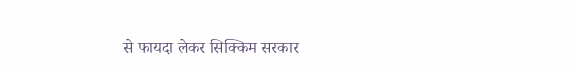से फायदा लेकर सिक्किम सरकार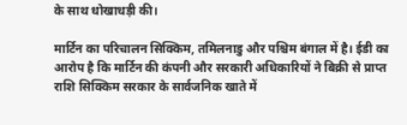के साथ धोखाधड़ी की।

मार्टिन का परिचालन सिक्किम, तमिलनाडु और पश्चिम बंगाल में है। ईडी का आरोप है कि मार्टिन की कंपनी और सरकारी अधिकारियों ने बिक्री से प्राप्त राशि सिक्किम सरकार के सार्वजनिक खाते में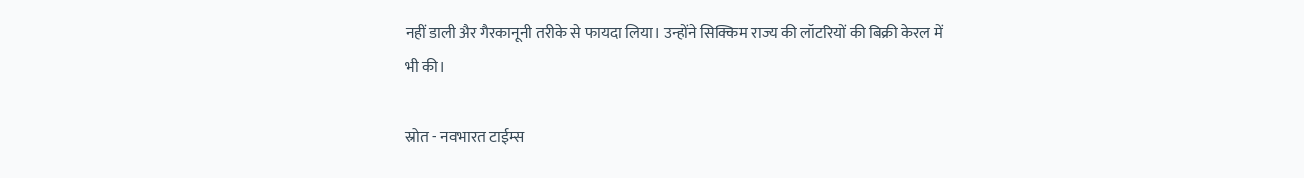नहीं डाली अैर गैरकानूनी तरीके से फायदा लिया। उन्होंने सिक्किम राज्य की लॉटरियों की बिक्री केरल में भी की।

स्रोत - नवभारत टाईम्स